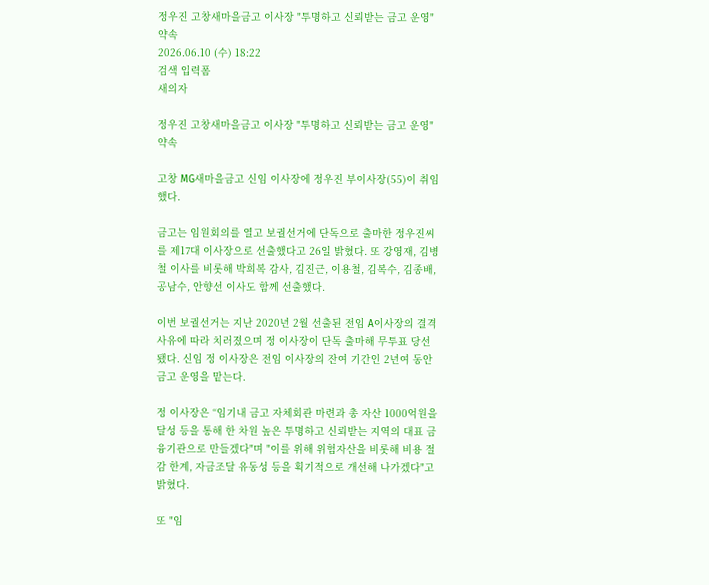정우진 고창새마을금고 이사장 "투명하고 신뢰받는 금고 운영" 약속
2026.06.10 (수) 18:22
검색 입력폼
새의자

정우진 고창새마을금고 이사장 "투명하고 신뢰받는 금고 운영" 약속

고창 MG새마을금고 신임 이사장에 정우진 부이사장(55)이 취임했다.

금고는 임원회의를 열고 보궐선거에 단독으로 출마한 정우진씨를 제17대 이사장으로 선출했다고 26일 밝혔다. 또 강영재, 김병철 이사를 비롯해 박희복 감사, 김진근, 이용철, 김복수, 김종배, 공남수, 안향선 이사도 함께 선출했다.

이번 보궐선거는 지난 2020년 2월 선출된 전임 A이사장의 결격 사유에 따라 치러졌으며 정 이사장이 단독 출마해 무투표 당선됐다. 신임 정 이사장은 전임 이사장의 잔여 기간인 2년여 동안 금고 운영을 맡는다.

정 이사장은 “임기내 금고 자체회관 마련과 총 자산 1000억원을 달성 등을 통해 한 차원 높은 투명하고 신뢰받는 지역의 대표 금융기관으로 만들겠다"며 "이를 위해 위험자산을 비롯해 비용 절감 한계, 자금조달 유동성 등을 획기적으로 개선해 나가겠다"고 밝혔다.

또 "임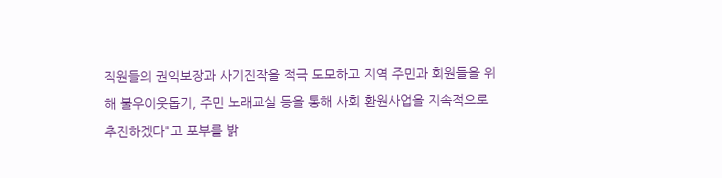직원들의 권익보장과 사기진작을 적극 도모하고 지역 주민과 회원들을 위해 불우이웃돕기, 주민 노래교실 등을 통해 사회 환원사업을 지속적으로 추진하겠다"고 포부를 밝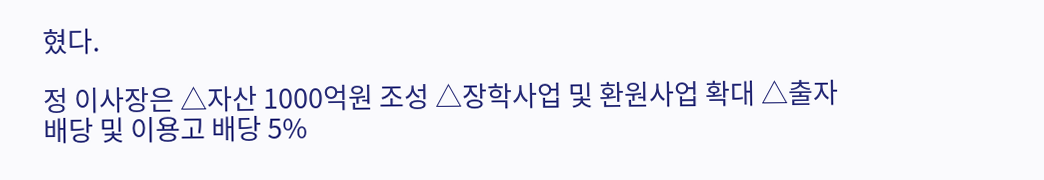혔다.

정 이사장은 △자산 1000억원 조성 △장학사업 및 환원사업 확대 △출자배당 및 이용고 배당 5%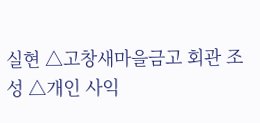실현 △고창새마을금고 회관 조성 △개인 사익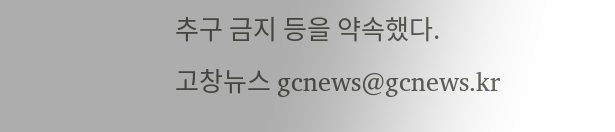추구 금지 등을 약속했다.
고창뉴스 gcnews@gcnews.kr